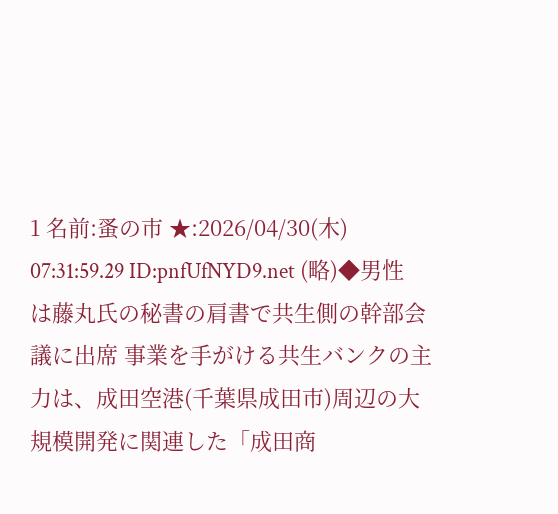1 名前:蚤の市 ★:2026/04/30(木) 07:31:59.29 ID:pnfUfNYD9.net (略)◆男性は藤丸氏の秘書の肩書で共生側の幹部会議に出席 事業を手がける共生バンクの主力は、成田空港(千葉県成田市)周辺の大規模開発に関連した「成田商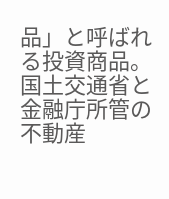品」と呼ばれる投資商品。国土交通省と金融庁所管の不動産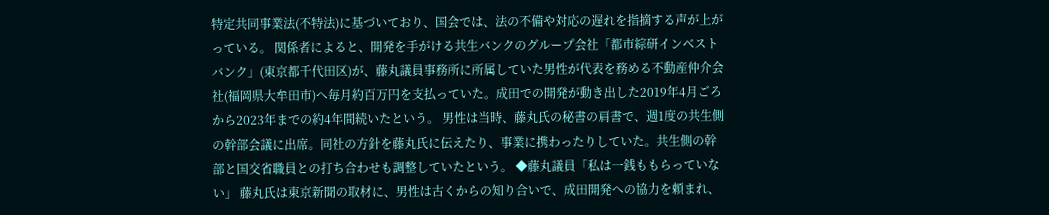特定共同事業法(不特法)に基づいており、国会では、法の不備や対応の遅れを指摘する声が上がっている。 関係者によると、開発を手がける共生バンクのグループ会社「都市綜研インベストバンク」(東京都千代田区)が、藤丸議員事務所に所属していた男性が代表を務める不動産仲介会社(福岡県大牟田市)へ毎月約百万円を支払っていた。成田での開発が動き出した2019年4月ごろから2023年までの約4年間続いたという。 男性は当時、藤丸氏の秘書の肩書で、週1度の共生側の幹部会議に出席。同社の方針を藤丸氏に伝えたり、事業に携わったりしていた。共生側の幹部と国交省職員との打ち合わせも調整していたという。 ◆藤丸議員「私は一銭ももらっていない」 藤丸氏は東京新聞の取材に、男性は古くからの知り合いで、成田開発への協力を頼まれ、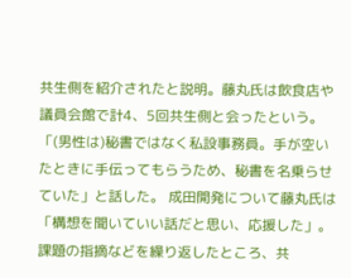共生側を紹介されたと説明。藤丸氏は飲食店や議員会館で計4、5回共生側と会ったという。「(男性は)秘書ではなく私設事務員。手が空いたときに手伝ってもらうため、秘書を名乗らせていた」と話した。 成田開発について藤丸氏は「構想を聞いていい話だと思い、応援した」。課題の指摘などを繰り返したところ、共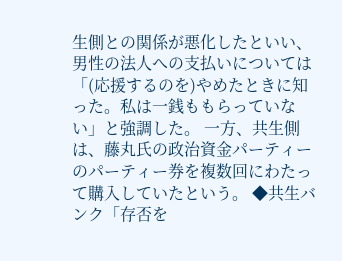生側との関係が悪化したといい、男性の法人への支払いについては「(応援するのを)やめたときに知った。私は一銭ももらっていない」と強調した。 一方、共生側は、藤丸氏の政治資金パーティーのパーティー券を複数回にわたって購入していたという。 ◆共生バンク「存否を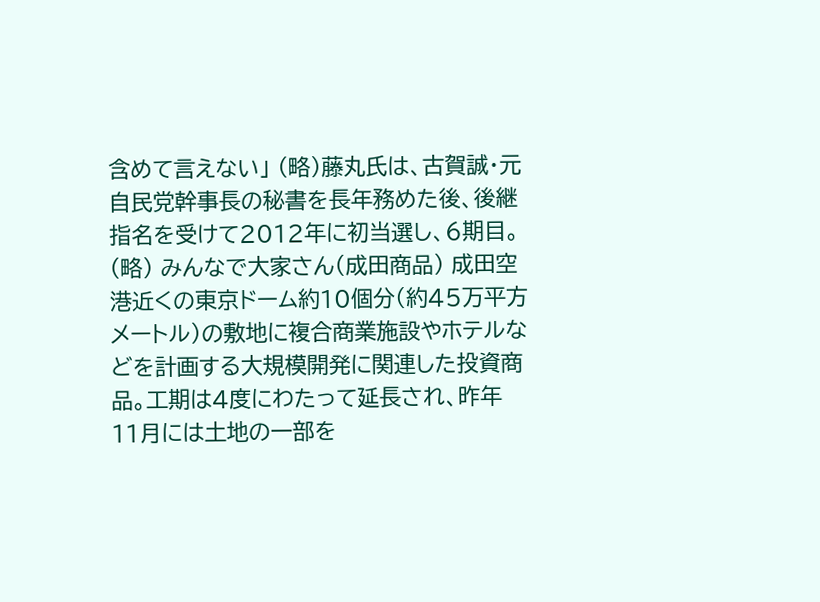含めて言えない」 (略)藤丸氏は、古賀誠・元自民党幹事長の秘書を長年務めた後、後継指名を受けて2012年に初当選し、6期目。(略) みんなで大家さん(成田商品) 成田空港近くの東京ドーム約10個分(約45万平方メートル)の敷地に複合商業施設やホテルなどを計画する大規模開発に関連した投資商品。工期は4度にわたって延長され、昨年11月には土地の一部を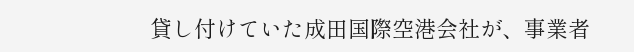貸し付けていた成田国際空港会社が、事業者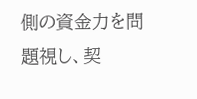側の資金力を問題視し、契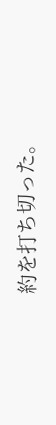約を打ち切った。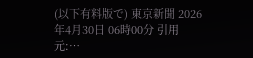(以下有料版で) 東京新聞 2026年4月30日 06時00分 引用元:…